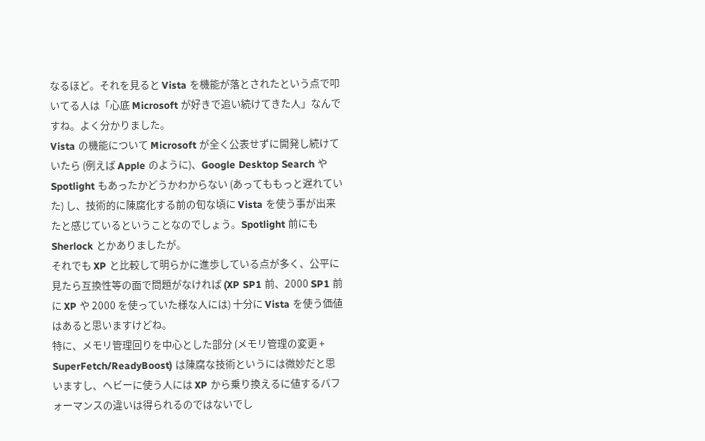なるほど。それを見ると Vista を機能が落とされたという点で叩いてる人は「心底 Microsoft が好きで追い続けてきた人」なんですね。よく分かりました。
Vista の機能について Microsoft が全く公表せずに開発し続けていたら (例えば Apple のように)、Google Desktop Search や Spotlight もあったかどうかわからない (あってももっと遅れていた) し、技術的に陳腐化する前の旬な頃に Vista を使う事が出来たと感じているということなのでしょう。Spotlight 前にも Sherlock とかありましたが。
それでも XP と比較して明らかに進歩している点が多く、公平に見たら互換性等の面で問題がなければ (XP SP1 前、2000 SP1 前に XP や 2000 を使っていた様な人には) 十分に Vista を使う価値はあると思いますけどね。
特に、メモリ管理回りを中心とした部分 (メモリ管理の変更 + SuperFetch/ReadyBoost) は陳腐な技術というには微妙だと思いますし、ヘビーに使う人には XP から乗り換えるに値するパフォーマンスの違いは得られるのではないでし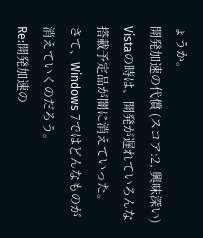ょうか。
開発加速の代償 (スコア:2, 興味深い)
Vistaの時は、開発が遅れていろんな搭載予定品が闇に消えていった。
さて、Windows 7ではどんなものが消えていくのだろう。
Re:開発加速の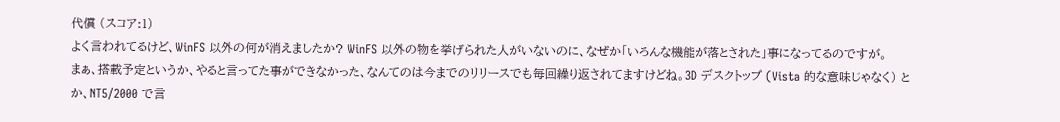代償 (スコア:1)
よく言われてるけど、WinFS 以外の何が消えましたか? WinFS 以外の物を挙げられた人がいないのに、なぜか「いろんな機能が落とされた」事になってるのですが。
まぁ、搭載予定というか、やると言ってた事ができなかった、なんてのは今までのリリースでも毎回繰り返されてますけどね。3D デスクトップ (Vista 的な意味じゃなく) とか、NT5/2000 で言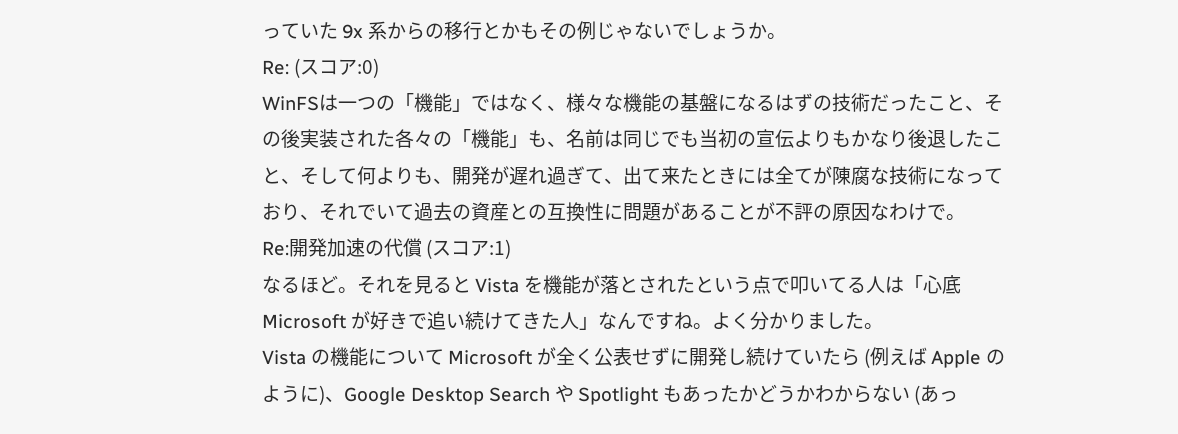っていた 9x 系からの移行とかもその例じゃないでしょうか。
Re: (スコア:0)
WinFSは一つの「機能」ではなく、様々な機能の基盤になるはずの技術だったこと、その後実装された各々の「機能」も、名前は同じでも当初の宣伝よりもかなり後退したこと、そして何よりも、開発が遅れ過ぎて、出て来たときには全てが陳腐な技術になっており、それでいて過去の資産との互換性に問題があることが不評の原因なわけで。
Re:開発加速の代償 (スコア:1)
なるほど。それを見ると Vista を機能が落とされたという点で叩いてる人は「心底 Microsoft が好きで追い続けてきた人」なんですね。よく分かりました。
Vista の機能について Microsoft が全く公表せずに開発し続けていたら (例えば Apple のように)、Google Desktop Search や Spotlight もあったかどうかわからない (あっ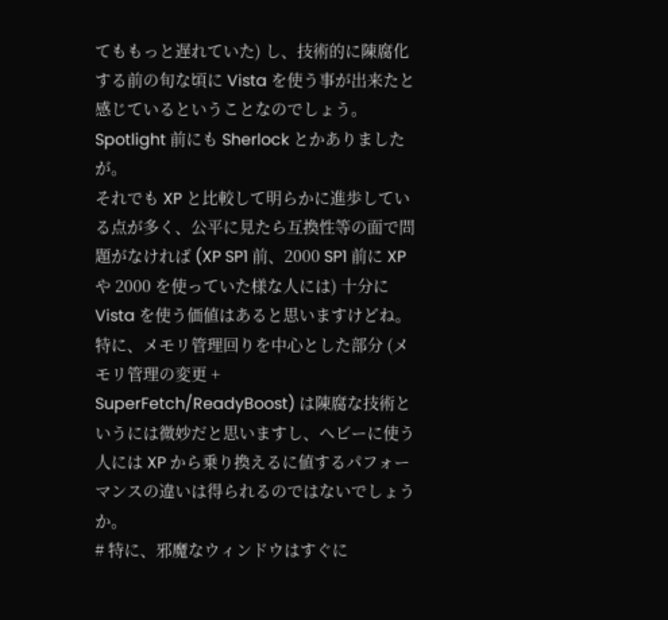てももっと遅れていた) し、技術的に陳腐化する前の旬な頃に Vista を使う事が出来たと感じているということなのでしょう。Spotlight 前にも Sherlock とかありましたが。
それでも XP と比較して明らかに進歩している点が多く、公平に見たら互換性等の面で問題がなければ (XP SP1 前、2000 SP1 前に XP や 2000 を使っていた様な人には) 十分に Vista を使う価値はあると思いますけどね。
特に、メモリ管理回りを中心とした部分 (メモリ管理の変更 + SuperFetch/ReadyBoost) は陳腐な技術というには微妙だと思いますし、ヘビーに使う人には XP から乗り換えるに値するパフォーマンスの違いは得られるのではないでしょうか。
# 特に、邪魔なウィンドウはすぐに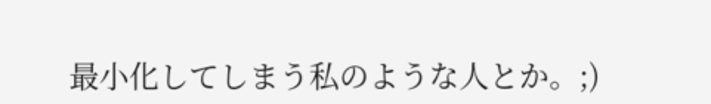最小化してしまう私のような人とか。;)